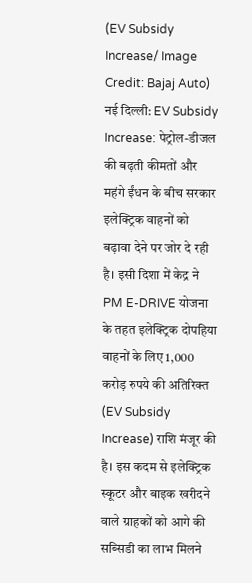(EV Subsidy Increase/ Image Credit: Bajaj Auto)
नई दिल्ली: EV Subsidy Increase: पेट्रोल-डीजल की बढ़ती कीमतों और महंगे ईंधन के बीच सरकार इलेक्ट्रिक वाहनों को बढ़ावा देने पर जोर दे रही है। इसी दिशा में केद्र ने PM E-DRIVE योजना के तहत इलेक्ट्रिक दोपहिया वाहनों के लिए 1,000 करोड़ रुपये की अतिरिक्त (EV Subsidy Increase) राशि मंजूर की है। इस कदम से इलेक्ट्रिक स्कूटर और बाइक खरीदने वाले ग्राहकों को आगे की सब्सिडी का लाभ मिलने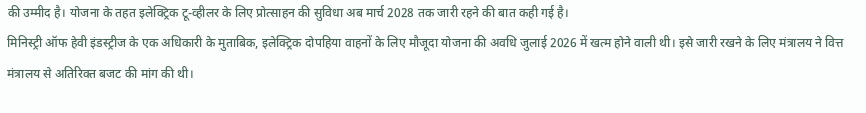की उम्मीद है। योजना के तहत इलेक्ट्रिक टू-व्हीलर के लिए प्रोत्साहन की सुविधा अब मार्च 2028 तक जारी रहने की बात कही गई है।
मिनिस्ट्री ऑफ हेवी इंडस्ट्रीज के एक अधिकारी के मुताबिक, इलेक्ट्रिक दोपहिया वाहनों के लिए मौजूदा योजना की अवधि जुलाई 2026 में खत्म होने वाली थी। इसे जारी रखने के लिए मंत्रालय ने वित्त मंत्रालय से अतिरिक्त बजट की मांग की थी।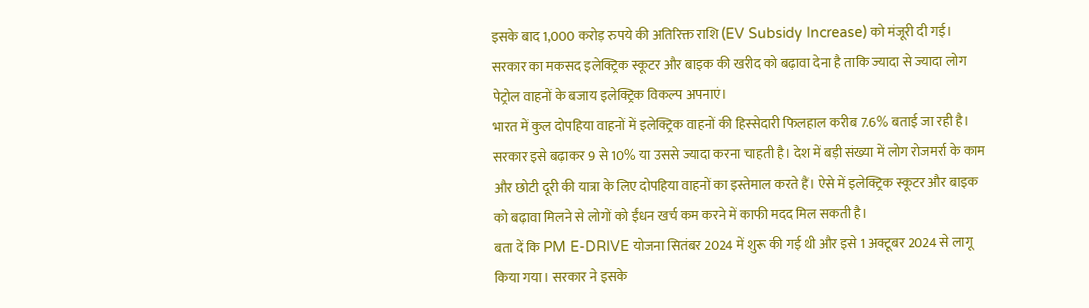इसके बाद 1,000 करोड़ रुपये की अतिरिक्त राशि (EV Subsidy Increase) को मंजूरी दी गई। सरकार का मकसद इलेक्ट्रिक स्कूटर और बाइक की खरीद को बढ़ावा देना है ताकि ज्यादा से ज्यादा लोग पेट्रोल वाहनों के बजाय इलेक्ट्रिक विकल्प अपनाएं।
भारत में कुल दोपहिया वाहनों में इलेक्ट्रिक वाहनों की हिस्सेदारी फिलहाल करीब 7.6% बताई जा रही है। सरकार इसे बढ़ाकर 9 से 10% या उससे ज्यादा करना चाहती है। देश में बड़ी संख्या में लोग रोजमर्रा के काम और छोटी दूरी की यात्रा के लिए दोपहिया वाहनों का इस्तेमाल करते हैं। ऐसे में इलेक्ट्रिक स्कूटर और बाइक को बढ़ावा मिलने से लोगों को ईंधन खर्च कम करने में काफी मदद मिल सकती है।
बता दें कि PM E-DRIVE योजना सितंबर 2024 में शुरू की गई थी और इसे 1 अक्टूबर 2024 से लागू किया गया। सरकार ने इसके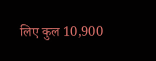लिए कुल 10,900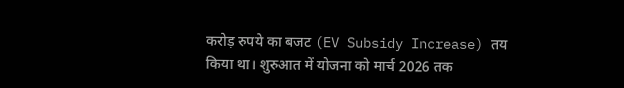करोड़ रुपये का बजट (EV Subsidy Increase) तय किया था। शुरुआत में योजना को मार्च 2026 तक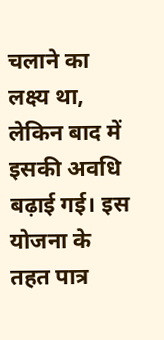चलाने का लक्ष्य था, लेकिन बाद में इसकी अवधि बढ़ाई गई। इस योजना के तहत पात्र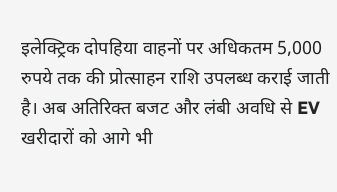इलेक्ट्रिक दोपहिया वाहनों पर अधिकतम 5,000 रुपये तक की प्रोत्साहन राशि उपलब्ध कराई जाती है। अब अतिरिक्त बजट और लंबी अवधि से EV खरीदारों को आगे भी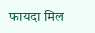फायदा मिल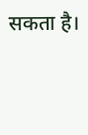सकता है।